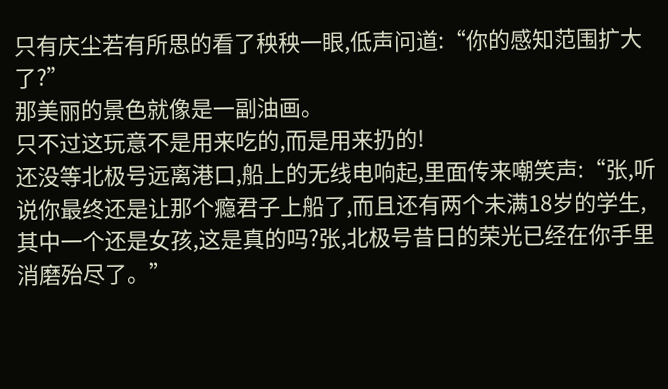只有庆尘若有所思的看了秧秧一眼,低声问道:“你的感知范围扩大了?”
那美丽的景色就像是一副油画。
只不过这玩意不是用来吃的,而是用来扔的!
还没等北极号远离港口,船上的无线电响起,里面传来嘲笑声:“张,听说你最终还是让那个瘾君子上船了,而且还有两个未满18岁的学生,其中一个还是女孩,这是真的吗?张,北极号昔日的荣光已经在你手里消磨殆尽了。”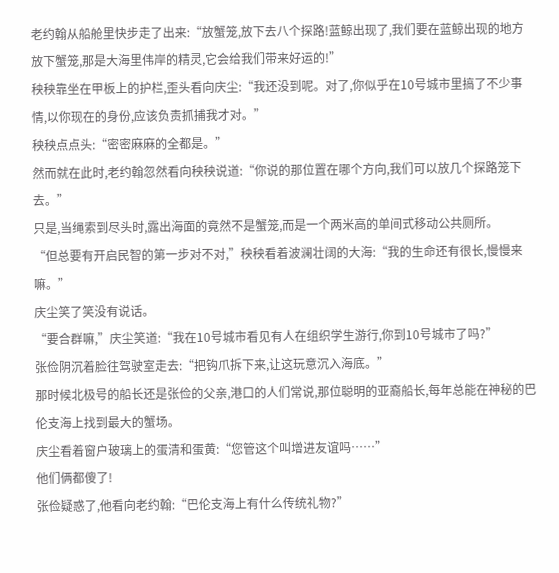老约翰从船舱里快步走了出来:“放蟹笼,放下去八个探路!蓝鲸出现了,我们要在蓝鲸出现的地方放下蟹笼,那是大海里伟岸的精灵,它会给我们带来好运的!”
秧秧靠坐在甲板上的护栏,歪头看向庆尘:“我还没到呢。对了,你似乎在10号城市里搞了不少事情,以你现在的身份,应该负责抓捕我才对。”
秧秧点点头:“密密麻麻的全都是。”
然而就在此时,老约翰忽然看向秧秧说道:“你说的那位置在哪个方向,我们可以放几个探路笼下去。”
只是,当绳索到尽头时,露出海面的竟然不是蟹笼,而是一个两米高的单间式移动公共厕所。
“但总要有开启民智的第一步对不对,”秧秧看着波澜壮阔的大海:“我的生命还有很长,慢慢来嘛。”
庆尘笑了笑没有说话。
“要合群嘛,”庆尘笑道:“我在10号城市看见有人在组织学生游行,你到10号城市了吗?”
张俭阴沉着脸往驾驶室走去:“把钩爪拆下来,让这玩意沉入海底。”
那时候北极号的船长还是张俭的父亲,港口的人们常说,那位聪明的亚裔船长,每年总能在神秘的巴伦支海上找到最大的蟹场。
庆尘看着窗户玻璃上的蛋清和蛋黄:“您管这个叫增进友谊吗……”
他们俩都傻了!
张俭疑惑了,他看向老约翰:“巴伦支海上有什么传统礼物?”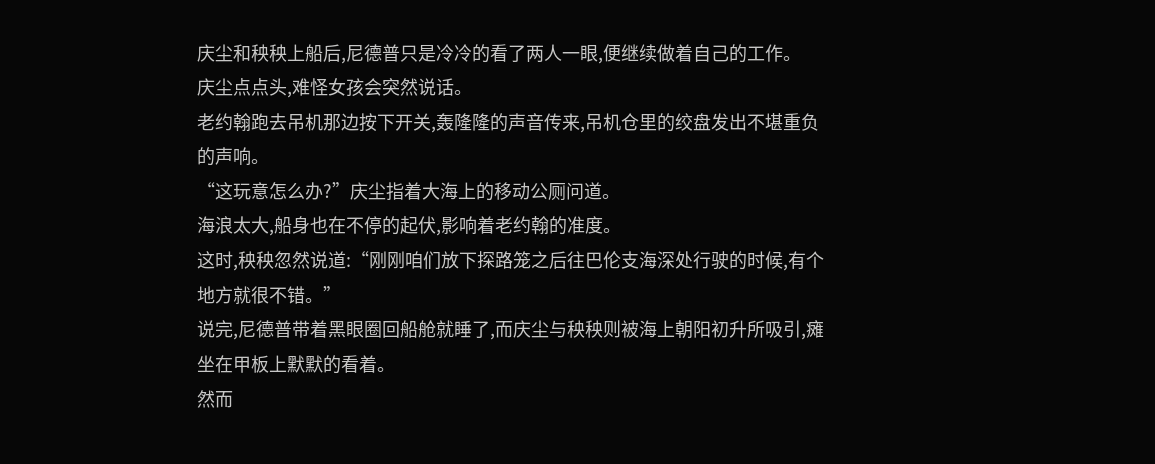庆尘和秧秧上船后,尼德普只是冷冷的看了两人一眼,便继续做着自己的工作。
庆尘点点头,难怪女孩会突然说话。
老约翰跑去吊机那边按下开关,轰隆隆的声音传来,吊机仓里的绞盘发出不堪重负的声响。
“这玩意怎么办?”庆尘指着大海上的移动公厕问道。
海浪太大,船身也在不停的起伏,影响着老约翰的准度。
这时,秧秧忽然说道:“刚刚咱们放下探路笼之后往巴伦支海深处行驶的时候,有个地方就很不错。”
说完,尼德普带着黑眼圈回船舱就睡了,而庆尘与秧秧则被海上朝阳初升所吸引,瘫坐在甲板上默默的看着。
然而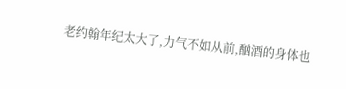老约翰年纪太大了,力气不如从前,酗酒的身体也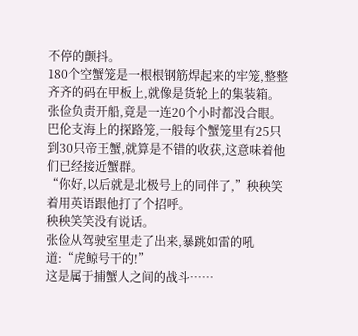不停的颤抖。
180个空蟹笼是一根根钢筋焊起来的牢笼,整整齐齐的码在甲板上,就像是货轮上的集装箱。
张俭负责开船,竟是一连20个小时都没合眼。
巴伦支海上的探路笼,一般每个蟹笼里有25只到30只帝王蟹,就算是不错的收获,这意味着他们已经接近蟹群。
“你好,以后就是北极号上的同伴了,”秧秧笑着用英语跟他打了个招呼。
秧秧笑笑没有说话。
张俭从驾驶室里走了出来,暴跳如雷的吼道:“虎鲸号干的!”
这是属于捕蟹人之间的战斗……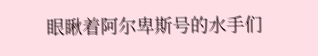眼瞅着阿尔卑斯号的水手们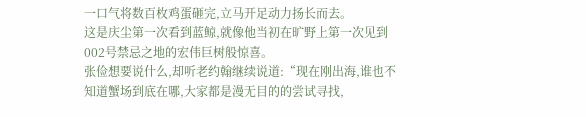一口气将数百枚鸡蛋砸完,立马开足动力扬长而去。
这是庆尘第一次看到蓝鲸,就像他当初在旷野上第一次见到002号禁忌之地的宏伟巨树般惊喜。
张俭想要说什么,却听老约翰继续说道:“现在刚出海,谁也不知道蟹场到底在哪,大家都是漫无目的的尝试寻找,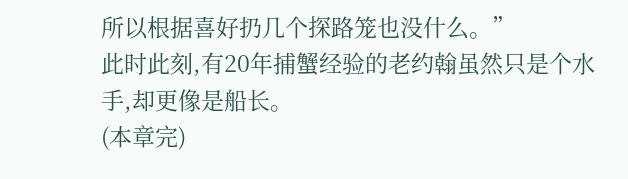所以根据喜好扔几个探路笼也没什么。”
此时此刻,有20年捕蟹经验的老约翰虽然只是个水手,却更像是船长。
(本章完)